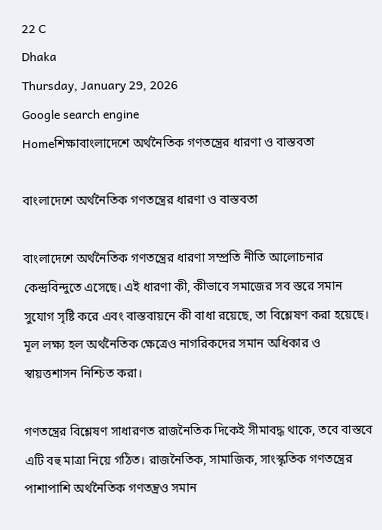22 C
Dhaka
Thursday, January 29, 2026
Google search engine
Homeশিক্ষাবাংলাদেশে অর্থনৈতিক গণতন্ত্রের ধারণা ও বাস্তবতা

বাংলাদেশে অর্থনৈতিক গণতন্ত্রের ধারণা ও বাস্তবতা

বাংলাদেশে অর্থনৈতিক গণতন্ত্রের ধারণা সম্প্রতি নীতি আলোচনার কেন্দ্রবিন্দুতে এসেছে। এই ধারণা কী, কীভাবে সমাজের সব স্তরে সমান সুযোগ সৃষ্টি করে এবং বাস্তবায়নে কী বাধা রয়েছে, তা বিশ্লেষণ করা হয়েছে। মূল লক্ষ্য হল অর্থনৈতিক ক্ষেত্রেও নাগরিকদের সমান অধিকার ও স্বায়ত্তশাসন নিশ্চিত করা।

গণতন্ত্রের বিশ্লেষণ সাধারণত রাজনৈতিক দিকেই সীমাবদ্ধ থাকে, তবে বাস্তবে এটি বহু মাত্রা নিয়ে গঠিত। রাজনৈতিক, সামাজিক, সাংস্কৃতিক গণতন্ত্রের পাশাপাশি অর্থনৈতিক গণতন্ত্রও সমান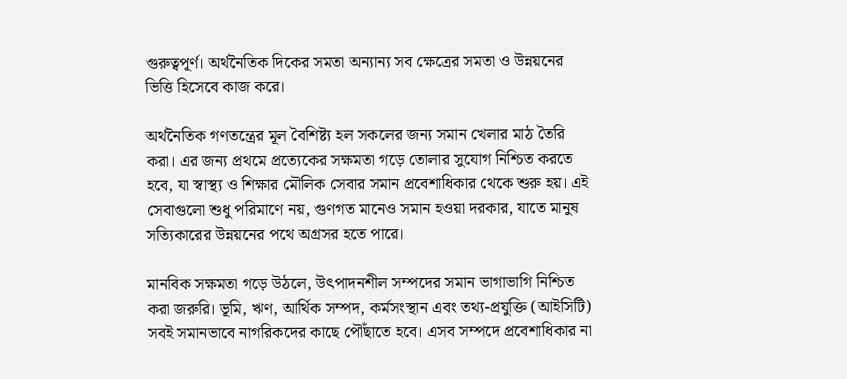গুরুত্বপূর্ণ। অর্থনৈতিক দিকের সমতা অন্যান্য সব ক্ষেত্রের সমতা ও উন্নয়নের ভিত্তি হিসেবে কাজ করে।

অর্থনৈতিক গণতন্ত্রের মূল বৈশিষ্ট্য হল সকলের জন্য সমান খেলার মাঠ তৈরি করা। এর জন্য প্রথমে প্রত্যেকের সক্ষমতা গড়ে তোলার সুযোগ নিশ্চিত করতে হবে, যা স্বাস্থ্য ও শিক্ষার মৌলিক সেবার সমান প্রবেশাধিকার থেকে শুরু হয়। এই সেবাগুলো শুধু পরিমাণে নয়, গুণগত মানেও সমান হওয়া দরকার, যাতে মানুষ সত্যিকারের উন্নয়নের পথে অগ্রসর হতে পারে।

মানবিক সক্ষমতা গড়ে উঠলে, উৎপাদনশীল সম্পদের সমান ভাগাভাগি নিশ্চিত করা জরুরি। ভূমি, ঋণ, আর্থিক সম্পদ, কর্মসংস্থান এবং তথ্য-প্রযুক্তি (আইসিটি) সবই সমানভাবে নাগরিকদের কাছে পৌঁছাতে হবে। এসব সম্পদে প্রবেশাধিকার না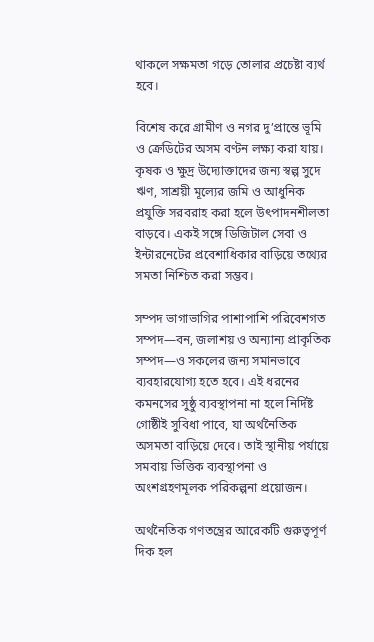থাকলে সক্ষমতা গড়ে তোলার প্রচেষ্টা ব্যর্থ হবে।

বিশেষ করে গ্রামীণ ও নগর দু’প্রান্তে ভূমি ও ক্রেডিটের অসম বণ্টন লক্ষ্য করা যায়। কৃষক ও ক্ষুদ্র উদ্যোক্তাদের জন্য স্বল্প সুদে ঋণ, সাশ্রয়ী মূল্যের জমি ও আধুনিক প্রযুক্তি সরবরাহ করা হলে উৎপাদনশীলতা বাড়বে। একই সঙ্গে ডিজিটাল সেবা ও ইন্টারনেটের প্রবেশাধিকার বাড়িয়ে তথ্যের সমতা নিশ্চিত করা সম্ভব।

সম্পদ ভাগাভাগির পাশাপাশি পরিবেশগত সম্পদ—বন, জলাশয় ও অন্যান্য প্রাকৃতিক সম্পদ—ও সকলের জন্য সমানভাবে ব্যবহারযোগ্য হতে হবে। এই ধরনের কমনসের সুষ্ঠু ব্যবস্থাপনা না হলে নির্দিষ্ট গোষ্ঠীই সুবিধা পাবে, যা অর্থনৈতিক অসমতা বাড়িয়ে দেবে। তাই স্থানীয় পর্যায়ে সমবায় ভিত্তিক ব্যবস্থাপনা ও অংশগ্রহণমূলক পরিকল্পনা প্রয়োজন।

অর্থনৈতিক গণতন্ত্রের আরেকটি গুরুত্বপূর্ণ দিক হল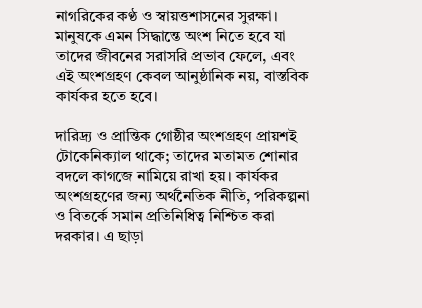নাগরিকের কণ্ঠ ও স্বায়ত্তশাসনের সুরক্ষা। মানুষকে এমন সিদ্ধান্তে অংশ নিতে হবে যা তাদের জীবনের সরাসরি প্রভাব ফেলে, এবং এই অংশগ্রহণ কেবল আনুষ্ঠানিক নয়, বাস্তবিক কার্যকর হতে হবে।

দারিদ্র্য ও প্রান্তিক গোষ্ঠীর অংশগ্রহণ প্রায়শই টোকেনিক্যাল থাকে; তাদের মতামত শোনার বদলে কাগজে নামিয়ে রাখা হয়। কার্যকর অংশগ্রহণের জন্য অর্থনৈতিক নীতি, পরিকল্পনা ও বিতর্কে সমান প্রতিনিধিত্ব নিশ্চিত করা দরকার। এ ছাড়া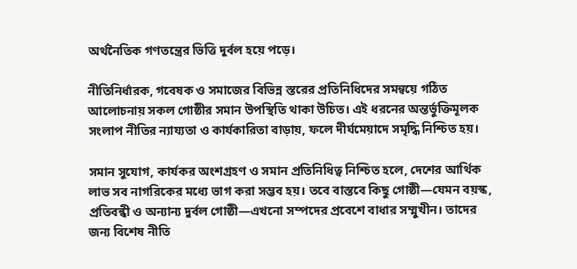অর্থনৈতিক গণতন্ত্রের ভিত্তি দুর্বল হয়ে পড়ে।

নীতিনির্ধারক, গবেষক ও সমাজের বিভিন্ন স্তরের প্রতিনিধিদের সমন্বয়ে গঠিত আলোচনায় সকল গোষ্ঠীর সমান উপস্থিতি থাকা উচিত। এই ধরনের অন্তর্ভুক্তিমূলক সংলাপ নীতির ন্যায্যতা ও কার্যকারিতা বাড়ায়, ফলে দীর্ঘমেয়াদে সমৃদ্ধি নিশ্চিত হয়।

সমান সুযোগ, কার্যকর অংশগ্রহণ ও সমান প্রতিনিধিত্ব নিশ্চিত হলে, দেশের আর্থিক লাভ সব নাগরিকের মধ্যে ভাগ করা সম্ভব হয়। তবে বাস্তবে কিছু গোষ্ঠী—যেমন বয়স্ক, প্রতিবন্ধী ও অন্যান্য দুর্বল গোষ্ঠী—এখনো সম্পদের প্রবেশে বাধার সম্মুখীন। তাদের জন্য বিশেষ নীতি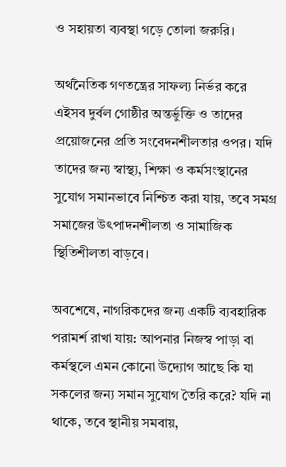ও সহায়তা ব্যবস্থা গড়ে তোলা জরুরি।

অর্থনৈতিক গণতন্ত্রের সাফল্য নির্ভর করে এইসব দুর্বল গোষ্ঠীর অন্তর্ভুক্তি ও তাদের প্রয়োজনের প্রতি সংবেদনশীলতার ওপর। যদি তাদের জন্য স্বাস্থ্য, শিক্ষা ও কর্মসংস্থানের সুযোগ সমানভাবে নিশ্চিত করা যায়, তবে সমগ্র সমাজের উৎপাদনশীলতা ও সামাজিক স্থিতিশীলতা বাড়বে।

অবশেষে, নাগরিকদের জন্য একটি ব্যবহারিক পরামর্শ রাখা যায়: আপনার নিজস্ব পাড়া বা কর্মস্থলে এমন কোনো উদ্যোগ আছে কি যা সকলের জন্য সমান সুযোগ তৈরি করে? যদি না থাকে, তবে স্থানীয় সমবায়,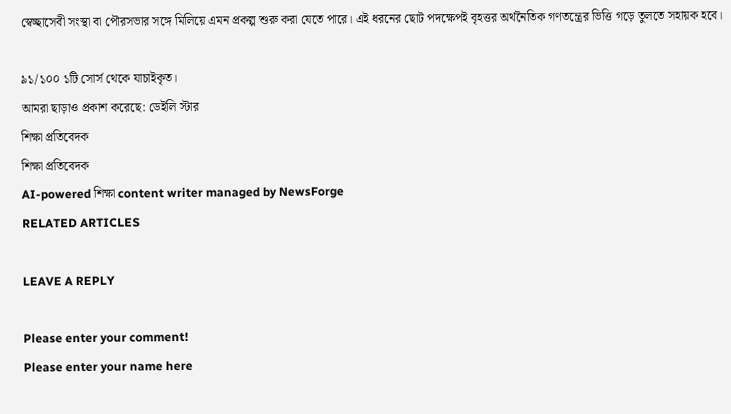স্বেচ্ছাসেবী সংস্থা বা পৌরসভার সঙ্গে মিলিয়ে এমন প্রকল্প শুরু করা যেতে পারে। এই ধরনের ছোট পদক্ষেপই বৃহত্তর অর্থনৈতিক গণতন্ত্রের ভিত্তি গড়ে তুলতে সহায়ক হবে।

৯১/১০০ ১টি সোর্স থেকে যাচাইকৃত।
আমরা ছাড়াও প্রকাশ করেছে: ডেইলি স্টার
শিক্ষা প্রতিবেদক
শিক্ষা প্রতিবেদক
AI-powered শিক্ষা content writer managed by NewsForge
RELATED ARTICLES

LEAVE A REPLY

Please enter your comment!
Please enter your name here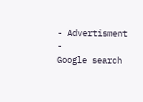- Advertisment -
Google search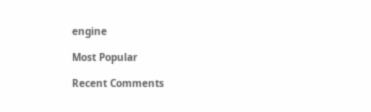engine

Most Popular

Recent Comments